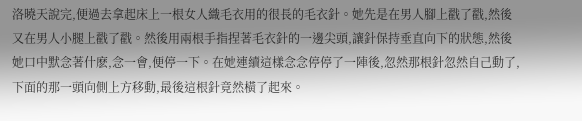洛曉天說完,便過去拿起床上一根女人織毛衣用的很長的毛衣針。她先是在男人腳上戳了戳,然後又在男人小腿上戳了戳。然後用兩根手指捏著毛衣針的一邊尖頭,讓針保持垂直向下的狀態,然後她口中默念著什麽,念一會,便停一下。在她連續這樣念念停停了一陣後,忽然那根針忽然自己動了,下面的那一頭向側上方移動,最後這根針竟然橫了起來。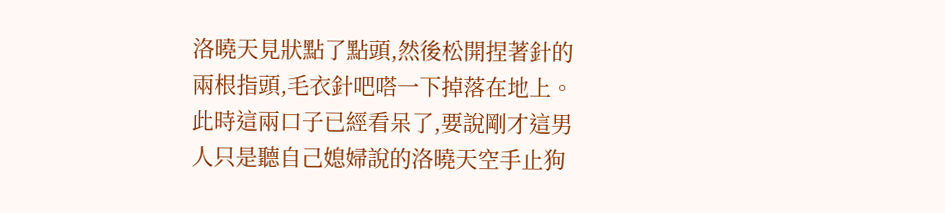洛曉天見狀點了點頭,然後松開捏著針的兩根指頭,毛衣針吧嗒一下掉落在地上。此時這兩口子已經看呆了,要說剛才這男人只是聽自己媳婦說的洛曉天空手止狗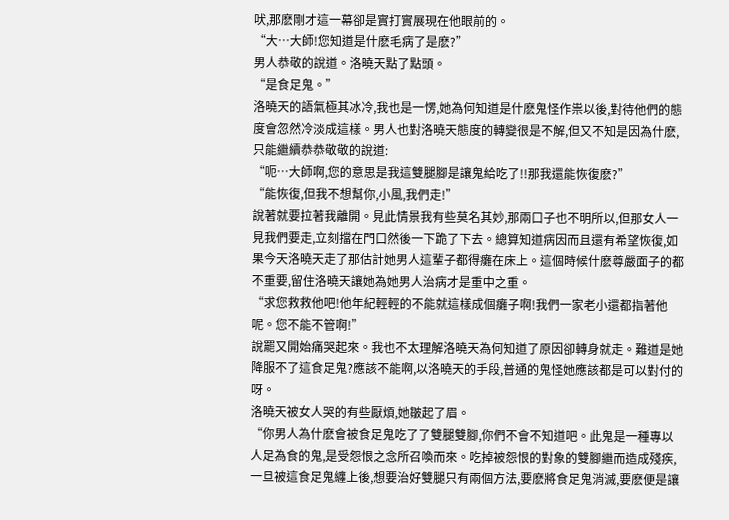吠,那麽剛才這一幕卻是實打實展現在他眼前的。
“大…大師!您知道是什麽毛病了是麽?”
男人恭敬的說道。洛曉天點了點頭。
“是食足鬼。”
洛曉天的語氣極其冰冷,我也是一愣,她為何知道是什麽鬼怪作祟以後,對待他們的態度會忽然冷淡成這樣。男人也對洛曉天態度的轉變很是不解,但又不知是因為什麽,只能繼續恭恭敬敬的說道:
“呃…大師啊,您的意思是我這雙腿腳是讓鬼給吃了!!那我還能恢復麽?”
“能恢復,但我不想幫你,小風,我們走!”
說著就要拉著我離開。見此情景我有些莫名其妙,那兩口子也不明所以,但那女人一見我們要走,立刻擋在門口然後一下跪了下去。總算知道病因而且還有希望恢復,如果今天洛曉天走了那估計她男人這輩子都得癱在床上。這個時候什麽尊嚴面子的都不重要,留住洛曉天讓她為她男人治病才是重中之重。
“求您救救他吧!他年紀輕輕的不能就這樣成個癱子啊!我們一家老小還都指著他呢。您不能不管啊!”
說罷又開始痛哭起來。我也不太理解洛曉天為何知道了原因卻轉身就走。難道是她降服不了這食足鬼?應該不能啊,以洛曉天的手段,普通的鬼怪她應該都是可以對付的呀。
洛曉天被女人哭的有些厭煩,她皺起了眉。
“你男人為什麽會被食足鬼吃了了雙腿雙腳,你們不會不知道吧。此鬼是一種專以人足為食的鬼,是受怨恨之念所召喚而來。吃掉被怨恨的對象的雙腳繼而造成殘疾,一旦被這食足鬼纏上後,想要治好雙腿只有兩個方法,要麽將食足鬼消滅,要麽便是讓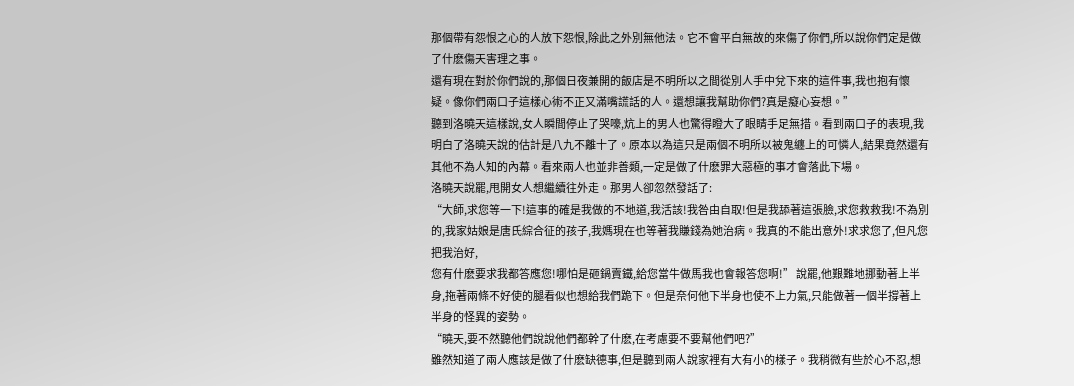那個帶有怨恨之心的人放下怨恨,除此之外別無他法。它不會平白無故的來傷了你們,所以說你們定是做了什麽傷天害理之事。
還有現在對於你們說的,那個日夜兼開的飯店是不明所以之間從別人手中兌下來的這件事,我也抱有懷疑。像你們兩口子這樣心術不正又滿嘴謊話的人。還想讓我幫助你們?真是癡心妄想。”
聽到洛曉天這樣說,女人瞬間停止了哭嚎,炕上的男人也驚得瞪大了眼睛手足無措。看到兩口子的表現,我明白了洛曉天說的估計是八九不離十了。原本以為這只是兩個不明所以被鬼纏上的可憐人,結果竟然還有其他不為人知的內幕。看來兩人也並非善類,一定是做了什麽罪大惡極的事才會落此下場。
洛曉天說罷,甩開女人想繼續往外走。那男人卻忽然發話了:
“大師,求您等一下!這事的確是我做的不地道,我活該!我咎由自取!但是我舔著這張臉,求您救救我!不為別的,我家姑娘是唐氏綜合征的孩子,我媽現在也等著我賺錢為她治病。我真的不能出意外!求求您了,但凡您把我治好,
您有什麽要求我都答應您!哪怕是砸鍋賣鐵,給您當牛做馬我也會報答您啊!” 說罷,他艱難地挪動著上半身,拖著兩條不好使的腿看似也想給我們跪下。但是奈何他下半身也使不上力氣,只能做著一個半撐著上半身的怪異的姿勢。
“曉天,要不然聽他們說說他們都幹了什麽,在考慮要不要幫他們吧?”
雖然知道了兩人應該是做了什麽缺德事,但是聽到兩人說家裡有大有小的樣子。我稍微有些於心不忍,想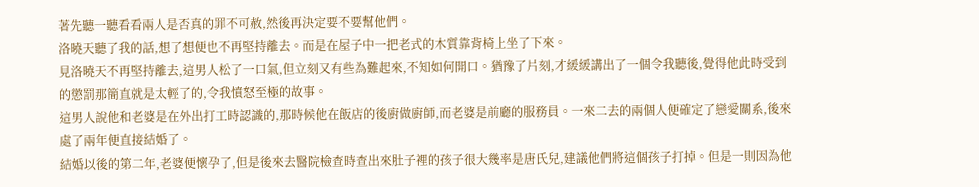著先聽一聽看看兩人是否真的罪不可赦,然後再決定要不要幫他們。
洛曉天聽了我的話,想了想便也不再堅持離去。而是在屋子中一把老式的木質靠背椅上坐了下來。
見洛曉天不再堅持離去,這男人松了一口氣,但立刻又有些為難起來,不知如何開口。猶豫了片刻,才緩緩講出了一個令我聽後,覺得他此時受到的懲罰那簡直就是太輕了的,令我憤怒至極的故事。
這男人說他和老婆是在外出打工時認識的,那時候他在飯店的後廚做廚師,而老婆是前廳的服務員。一來二去的兩個人便確定了戀愛關系,後來處了兩年便直接結婚了。
結婚以後的第二年,老婆便懷孕了,但是後來去醫院檢查時查出來肚子裡的孩子很大幾率是唐氏兒,建議他們將這個孩子打掉。但是一則因為他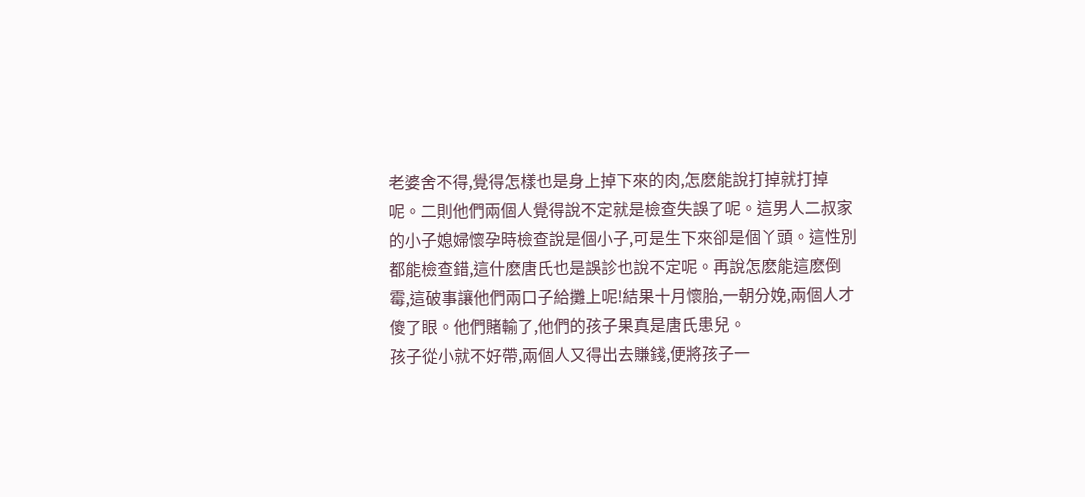老婆舍不得,覺得怎樣也是身上掉下來的肉,怎麽能說打掉就打掉呢。二則他們兩個人覺得說不定就是檢查失誤了呢。這男人二叔家的小子媳婦懷孕時檢查說是個小子,可是生下來卻是個丫頭。這性別都能檢查錯,這什麽唐氏也是誤診也說不定呢。再說怎麽能這麽倒霉,這破事讓他們兩口子給攤上呢!結果十月懷胎,一朝分娩,兩個人才傻了眼。他們賭輸了,他們的孩子果真是唐氏患兒。
孩子從小就不好帶,兩個人又得出去賺錢,便將孩子一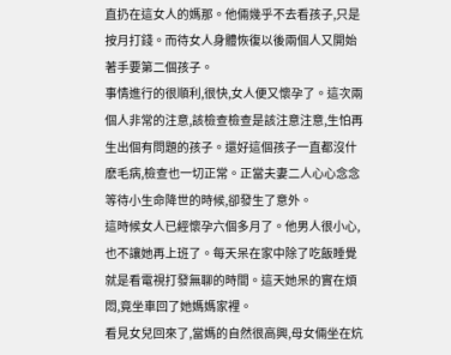直扔在這女人的媽那。他倆幾乎不去看孩子,只是按月打錢。而待女人身體恢復以後兩個人又開始著手要第二個孩子。
事情進行的很順利,很快,女人便又懷孕了。這次兩個人非常的注意,該檢查檢查是該注意注意,生怕再生出個有問題的孩子。還好這個孩子一直都沒什麽毛病,檢查也一切正常。正當夫妻二人心心念念等待小生命降世的時候,卻發生了意外。
這時候女人已經懷孕六個多月了。他男人很小心,也不讓她再上班了。每天呆在家中除了吃飯睡覺就是看電視打發無聊的時間。這天她呆的實在煩悶,竟坐車回了她媽媽家裡。
看見女兒回來了,當媽的自然很高興,母女倆坐在炕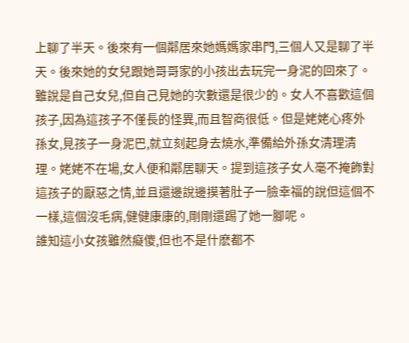上聊了半天。後來有一個鄰居來她媽媽家串門,三個人又是聊了半天。後來她的女兒跟她哥哥家的小孩出去玩完一身泥的回來了。
雖說是自己女兒,但自己見她的次數還是很少的。女人不喜歡這個孩子,因為這孩子不僅長的怪異,而且智商很低。但是姥姥心疼外孫女,見孩子一身泥巴,就立刻起身去燒水,準備給外孫女清理清理。姥姥不在場,女人便和鄰居聊天。提到這孩子女人毫不掩飾對這孩子的厭惡之情,並且還邊說邊摸著肚子一臉幸福的說但這個不一樣,這個沒毛病,健健康康的,剛剛還踢了她一腳呢。
誰知這小女孩雖然癡傻,但也不是什麽都不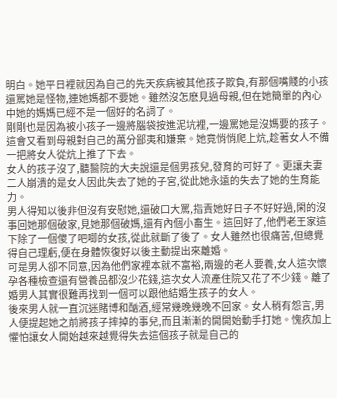明白。她平日裡就因為自己的先天疾病被其他孩子欺負,有那個嘴賤的小孩還罵她是怪物,連她媽都不要她。雖然沒怎麽見過母親,但在她簡單的內心中她的媽媽已經不是一個好的名詞了。
剛剛也是因為被小孩子一邊將腦袋按進泥坑裡,一邊罵她是沒媽要的孩子。這會又看到母親對自己的萬分鄙夷和嫌棄。她竟悄悄爬上炕,趁著女人不備一把將女人從炕上推了下去。
女人的孩子沒了,聽醫院的大夫說還是個男孩兒,發育的可好了。更讓夫妻二人崩潰的是女人因此失去了她的子宮,從此她永遠的失去了她的生育能力。
男人得知以後非但沒有安慰她,還破口大罵,指責她好日子不好好過,閑的沒事回她那個破家,見她那個破媽,還有內個小畜生。這回好了,他們老王家這下除了一個傻了吧唧的女孩,從此就斷了後了。女人雖然也很痛苦,但總覺得自己理虧,便在身體恢復好以後主動提出來離婚。
可是男人卻不同意,因為他們家裡本就不富裕,兩邊的老人要養,女人這次懷孕各種檢查還有營養品都沒少花錢,這次女人流產住院又花了不少錢。離了婚男人其實很難再找到一個可以跟他結婚生孩子的女人。
後來男人就一直沉迷賭博和酗酒,經常幾晚幾晚不回家。女人稍有怨言,男人便提起她之前將孩子摔掉的事兒,而且漸漸的開開始動手打她。愧疚加上懼怕讓女人開始越來越覺得失去這個孩子就是自己的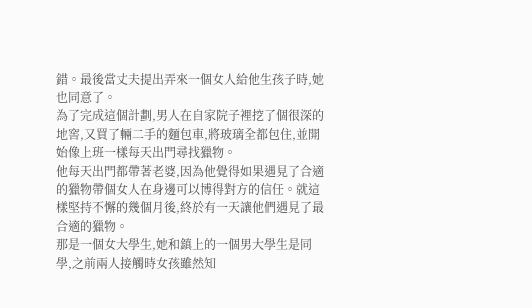錯。最後當丈夫提出弄來一個女人給他生孩子時,她也同意了。
為了完成這個計劃,男人在自家院子裡挖了個很深的地窖,又買了輛二手的麵包車,將玻璃全都包住,並開始像上班一樣每天出門尋找獵物。
他每天出門都帶著老婆,因為他覺得如果遇見了合適的獵物帶個女人在身邊可以博得對方的信任。就這樣堅持不懈的幾個月後,終於有一天讓他們遇見了最合適的獵物。
那是一個女大學生,她和鎮上的一個男大學生是同學,之前兩人接觸時女孩雖然知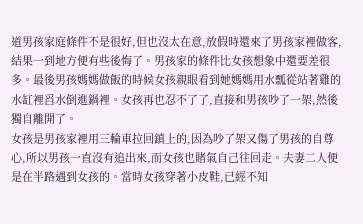道男孩家庭條件不是很好,但也沒太在意,放假時還來了男孩家裡做客,結果一到地方便有些後悔了。男孩家的條件比女孩想象中還要差很多。最後男孩媽媽做飯的時候女孩親眼看到她媽媽用水瓢從站著雞的水缸裡舀水倒進鍋裡。女孩再也忍不了了,直接和男孩吵了一架,然後獨自離開了。
女孩是男孩家裡用三輪車拉回鎮上的,因為吵了架又傷了男孩的自尊心,所以男孩一直沒有追出來,而女孩也賭氣自己往回走。夫妻二人便是在半路遇到女孩的。當時女孩穿著小皮鞋,已經不知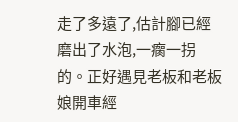走了多遠了,估計腳已經磨出了水泡,一瘸一拐的。正好遇見老板和老板娘開車經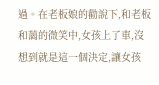過。在老板娘的勸說下,和老板和藹的微笑中,女孩上了車,沒想到就是這一個決定,讓女孩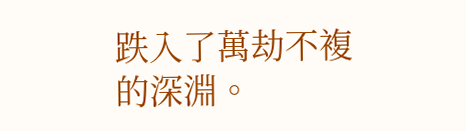跌入了萬劫不複的深淵。